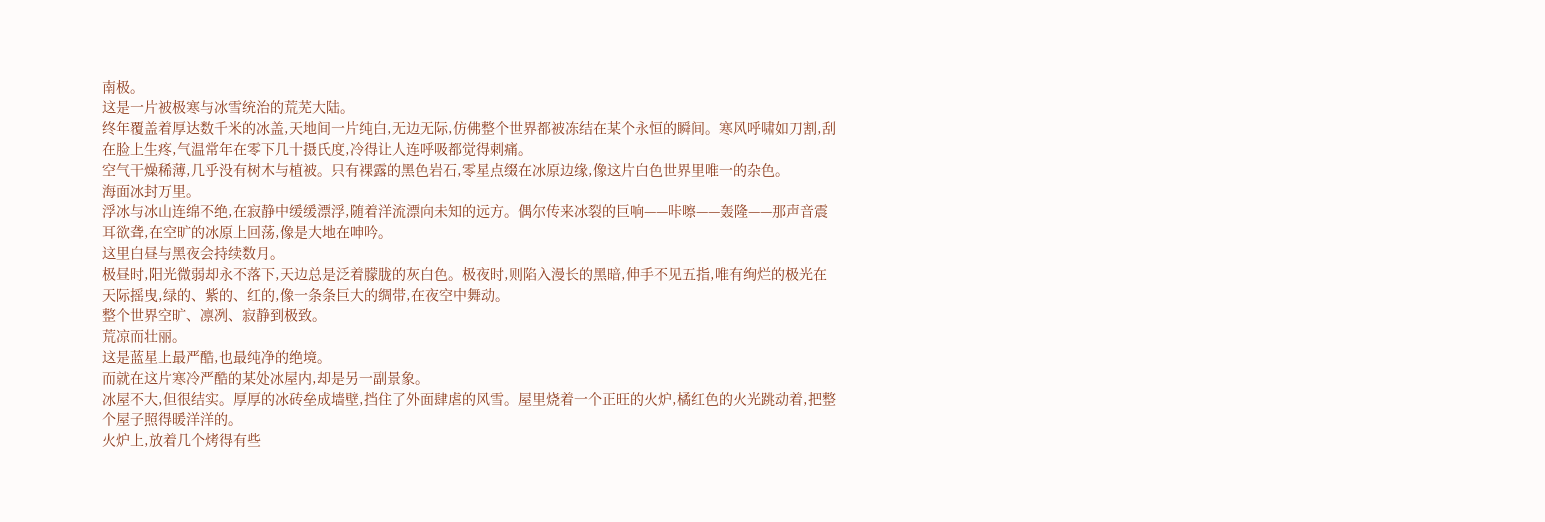南极。
这是一片被极寒与冰雪统治的荒芜大陆。
终年覆盖着厚达数千米的冰盖,天地间一片纯白,无边无际,仿佛整个世界都被冻结在某个永恒的瞬间。寒风呼啸如刀割,刮在脸上生疼,气温常年在零下几十摄氏度,冷得让人连呼吸都觉得刺痛。
空气干燥稀薄,几乎没有树木与植被。只有裸露的黑色岩石,零星点缀在冰原边缘,像这片白色世界里唯一的杂色。
海面冰封万里。
浮冰与冰山连绵不绝,在寂静中缓缓漂浮,随着洋流漂向未知的远方。偶尔传来冰裂的巨响——咔嚓——轰隆——那声音震耳欲聋,在空旷的冰原上回荡,像是大地在呻吟。
这里白昼与黑夜会持续数月。
极昼时,阳光微弱却永不落下,天边总是泛着朦胧的灰白色。极夜时,则陷入漫长的黑暗,伸手不见五指,唯有绚烂的极光在天际摇曳,绿的、紫的、红的,像一条条巨大的绸带,在夜空中舞动。
整个世界空旷、凛冽、寂静到极致。
荒凉而壮丽。
这是蓝星上最严酷,也最纯净的绝境。
而就在这片寒冷严酷的某处冰屋内,却是另一副景象。
冰屋不大,但很结实。厚厚的冰砖垒成墙壁,挡住了外面肆虐的风雪。屋里烧着一个正旺的火炉,橘红色的火光跳动着,把整个屋子照得暖洋洋的。
火炉上,放着几个烤得有些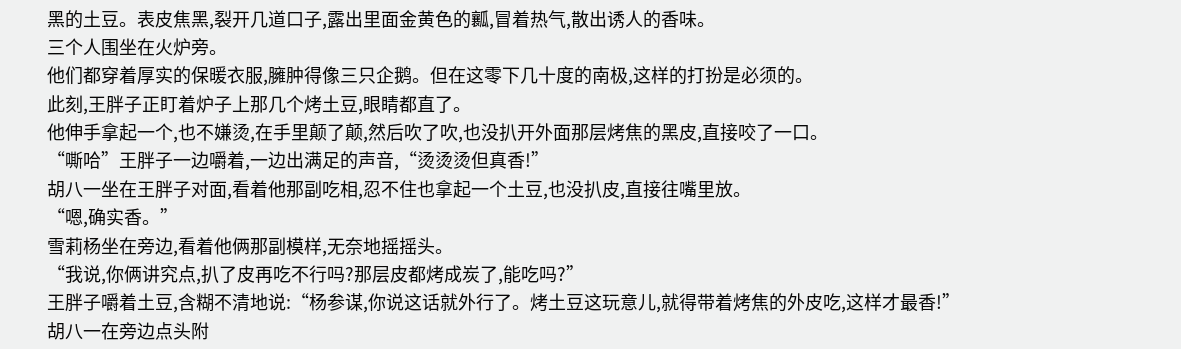黑的土豆。表皮焦黑,裂开几道口子,露出里面金黄色的瓤,冒着热气,散出诱人的香味。
三个人围坐在火炉旁。
他们都穿着厚实的保暖衣服,臃肿得像三只企鹅。但在这零下几十度的南极,这样的打扮是必须的。
此刻,王胖子正盯着炉子上那几个烤土豆,眼睛都直了。
他伸手拿起一个,也不嫌烫,在手里颠了颠,然后吹了吹,也没扒开外面那层烤焦的黑皮,直接咬了一口。
“嘶哈”王胖子一边嚼着,一边出满足的声音,“烫烫烫但真香!”
胡八一坐在王胖子对面,看着他那副吃相,忍不住也拿起一个土豆,也没扒皮,直接往嘴里放。
“嗯,确实香。”
雪莉杨坐在旁边,看着他俩那副模样,无奈地摇摇头。
“我说,你俩讲究点,扒了皮再吃不行吗?那层皮都烤成炭了,能吃吗?”
王胖子嚼着土豆,含糊不清地说:“杨参谋,你说这话就外行了。烤土豆这玩意儿,就得带着烤焦的外皮吃,这样才最香!”
胡八一在旁边点头附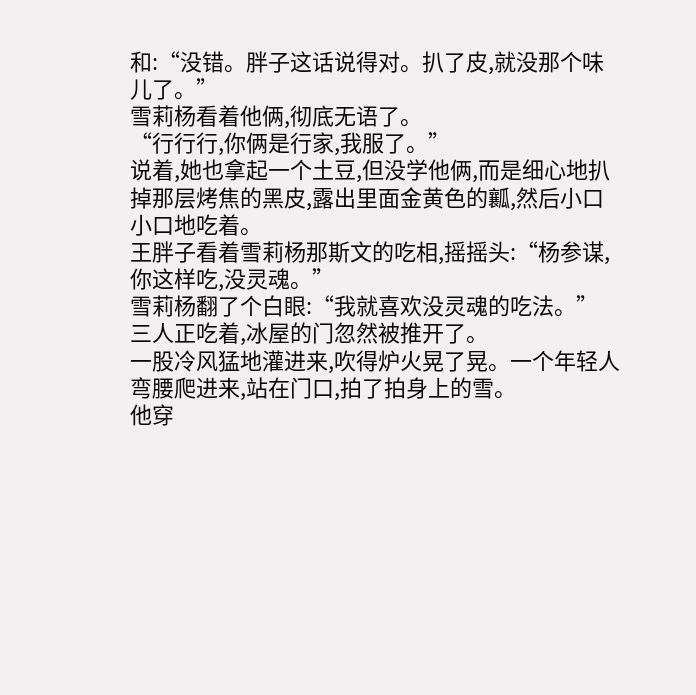和:“没错。胖子这话说得对。扒了皮,就没那个味儿了。”
雪莉杨看着他俩,彻底无语了。
“行行行,你俩是行家,我服了。”
说着,她也拿起一个土豆,但没学他俩,而是细心地扒掉那层烤焦的黑皮,露出里面金黄色的瓤,然后小口小口地吃着。
王胖子看着雪莉杨那斯文的吃相,摇摇头:“杨参谋,你这样吃,没灵魂。”
雪莉杨翻了个白眼:“我就喜欢没灵魂的吃法。”
三人正吃着,冰屋的门忽然被推开了。
一股冷风猛地灌进来,吹得炉火晃了晃。一个年轻人弯腰爬进来,站在门口,拍了拍身上的雪。
他穿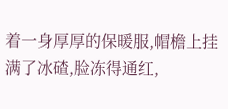着一身厚厚的保暖服,帽檐上挂满了冰碴,脸冻得通红,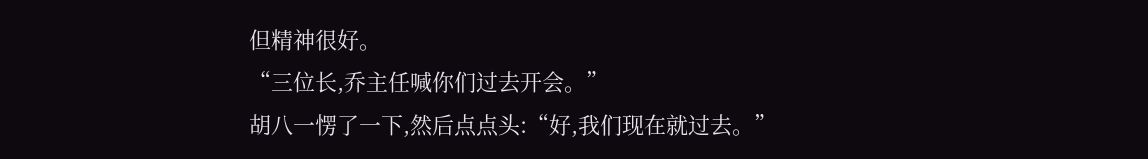但精神很好。
“三位长,乔主任喊你们过去开会。”
胡八一愣了一下,然后点点头:“好,我们现在就过去。”